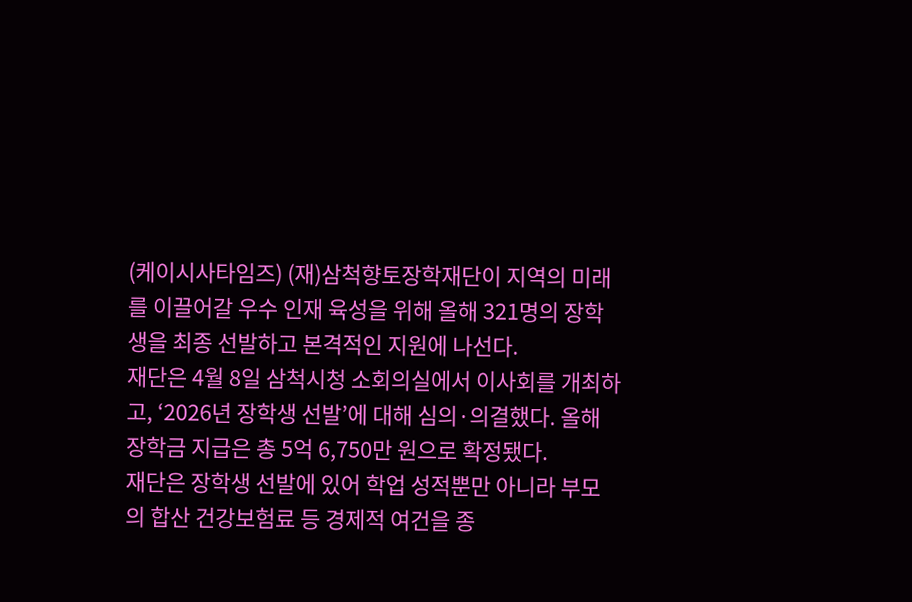(케이시사타임즈) (재)삼척향토장학재단이 지역의 미래를 이끌어갈 우수 인재 육성을 위해 올해 321명의 장학생을 최종 선발하고 본격적인 지원에 나선다.
재단은 4월 8일 삼척시청 소회의실에서 이사회를 개최하고, ‘2026년 장학생 선발’에 대해 심의·의결했다. 올해 장학금 지급은 총 5억 6,750만 원으로 확정됐다.
재단은 장학생 선발에 있어 학업 성적뿐만 아니라 부모의 합산 건강보험료 등 경제적 여건을 종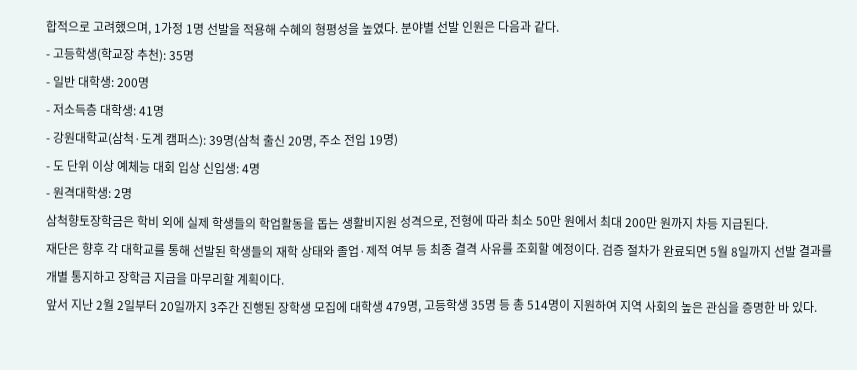합적으로 고려했으며, 1가정 1명 선발을 적용해 수혜의 형평성을 높였다. 분야별 선발 인원은 다음과 같다.
- 고등학생(학교장 추천): 35명
- 일반 대학생: 200명
- 저소득층 대학생: 41명
- 강원대학교(삼척·도계 캠퍼스): 39명(삼척 출신 20명, 주소 전입 19명)
- 도 단위 이상 예체능 대회 입상 신입생: 4명
- 원격대학생: 2명
삼척향토장학금은 학비 외에 실제 학생들의 학업활동을 돕는 생활비지원 성격으로, 전형에 따라 최소 50만 원에서 최대 200만 원까지 차등 지급된다.
재단은 향후 각 대학교를 통해 선발된 학생들의 재학 상태와 졸업·제적 여부 등 최종 결격 사유를 조회할 예정이다. 검증 절차가 완료되면 5월 8일까지 선발 결과를 개별 통지하고 장학금 지급을 마무리할 계획이다.
앞서 지난 2월 2일부터 20일까지 3주간 진행된 장학생 모집에 대학생 479명, 고등학생 35명 등 총 514명이 지원하여 지역 사회의 높은 관심을 증명한 바 있다.